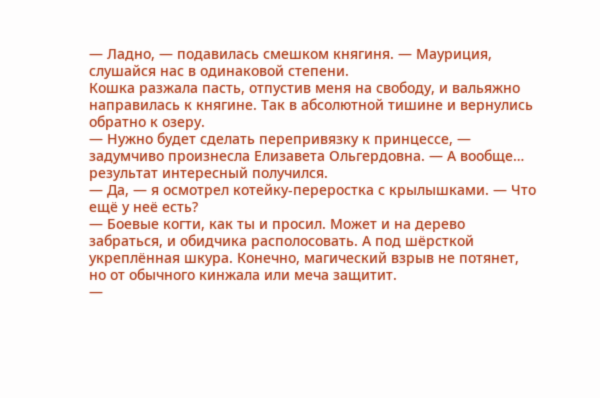— Ладно, — подавилась смешком княгиня. — Мауриция, слушайся нас в одинаковой степени.
Кошка разжала пасть, отпустив меня на свободу, и вальяжно направилась к княгине. Так в абсолютной тишине и вернулись обратно к озеру.
— Нужно будет сделать перепривязку к принцессе, — задумчиво произнесла Елизавета Ольгердовна. — А вообще… результат интересный получился.
— Да, — я осмотрел котейку-переростка с крылышками. — Что ещё у неё есть?
— Боевые когти, как ты и просил. Может и на дерево забраться, и обидчика располосовать. А под шёрсткой укреплённая шкура. Конечно, магический взрыв не потянет, но от обычного кинжала или меча защитит.
—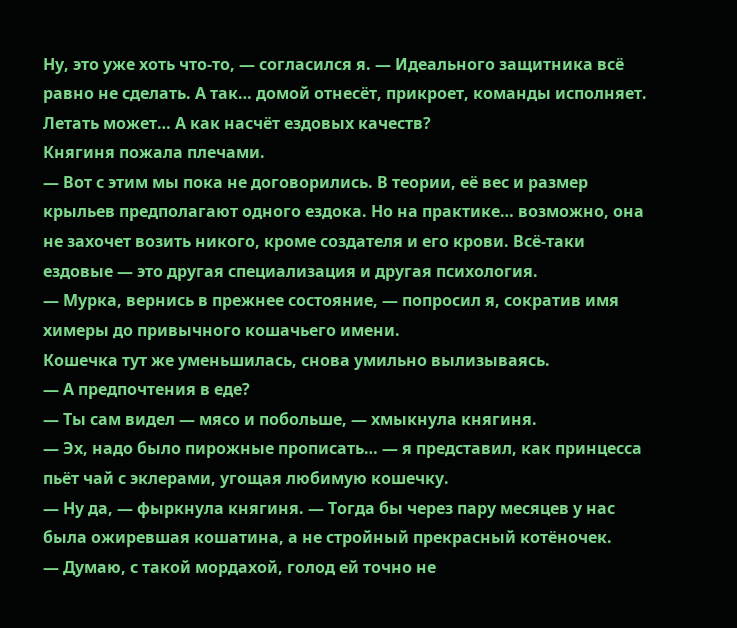Ну, это уже хоть что-то, — согласился я. — Идеального защитника всё равно не сделать. А так… домой отнесёт, прикроет, команды исполняет. Летать может… А как насчёт ездовых качеств?
Княгиня пожала плечами.
— Вот с этим мы пока не договорились. В теории, её вес и размер крыльев предполагают одного ездока. Но на практике… возможно, она не захочет возить никого, кроме создателя и его крови. Всё-таки ездовые — это другая специализация и другая психология.
— Мурка, вернись в прежнее состояние, — попросил я, сократив имя химеры до привычного кошачьего имени.
Кошечка тут же уменьшилась, снова умильно вылизываясь.
— А предпочтения в еде?
— Ты сам видел — мясо и побольше, — хмыкнула княгиня.
— Эх, надо было пирожные прописать… — я представил, как принцесса пьёт чай с эклерами, угощая любимую кошечку.
— Ну да, — фыркнула княгиня. — Тогда бы через пару месяцев у нас была ожиревшая кошатина, а не стройный прекрасный котёночек.
— Думаю, с такой мордахой, голод ей точно не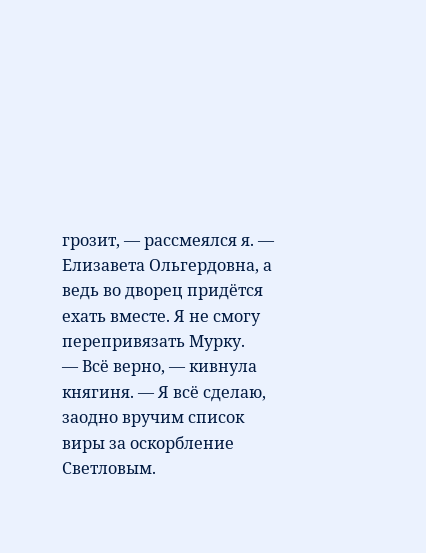грозит, — рассмеялся я. — Елизавета Ольгердовна, а ведь во дворец придётся ехать вместе. Я не смогу перепривязать Мурку.
— Всё верно, — кивнула княгиня. — Я всё сделаю, заодно вручим список виры за оскорбление Светловым.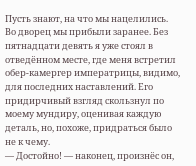Пусть знают, на что мы нацелились.
Во дворец мы прибыли заранее. Без пятнадцати девять я уже стоял в отведённом месте, где меня встретил обер-камергер императрицы, видимо, для последних наставлений. Его придирчивый взгляд скользнул по моему мундиру, оценивая каждую деталь, но, похоже, придраться было не к чему.
— Достойно! — наконец, произнёс он,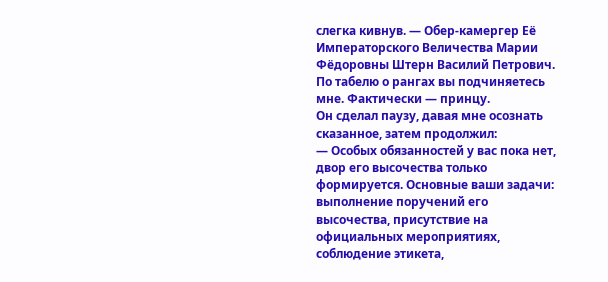слегка кивнув. — Обер-камергер Её Императорского Величества Марии Фёдоровны Штерн Василий Петрович. По табелю о рангах вы подчиняетесь мне. Фактически — принцу.
Он сделал паузу, давая мне осознать сказанное, затем продолжил:
— Особых обязанностей у вас пока нет, двор его высочества только формируется. Основные ваши задачи: выполнение поручений его высочества, присутствие на официальных мероприятиях, соблюдение этикета,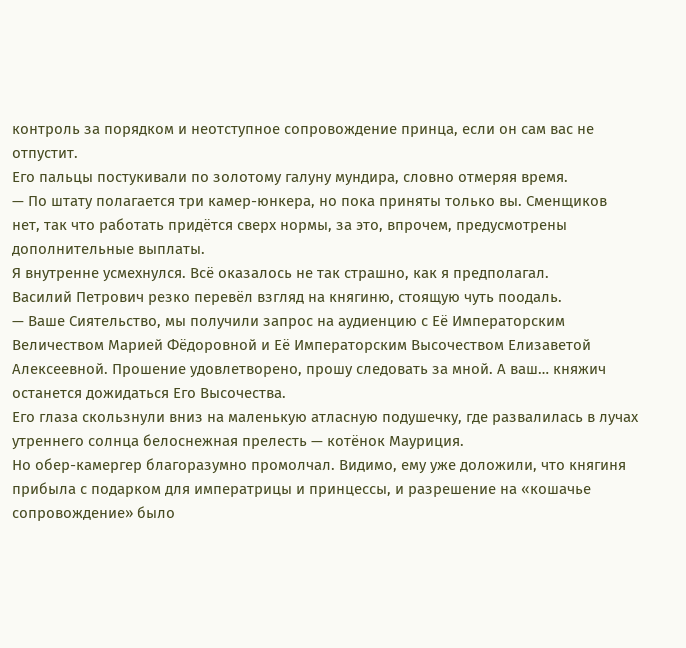контроль за порядком и неотступное сопровождение принца, если он сам вас не отпустит.
Его пальцы постукивали по золотому галуну мундира, словно отмеряя время.
— По штату полагается три камер-юнкера, но пока приняты только вы. Сменщиков нет, так что работать придётся сверх нормы, за это, впрочем, предусмотрены дополнительные выплаты.
Я внутренне усмехнулся. Всё оказалось не так страшно, как я предполагал.
Василий Петрович резко перевёл взгляд на княгиню, стоящую чуть поодаль.
— Ваше Сиятельство, мы получили запрос на аудиенцию с Её Императорским Величеством Марией Фёдоровной и Её Императорским Высочеством Елизаветой Алексеевной. Прошение удовлетворено, прошу следовать за мной. А ваш… княжич останется дожидаться Его Высочества.
Его глаза скользнули вниз на маленькую атласную подушечку, где развалилась в лучах утреннего солнца белоснежная прелесть — котёнок Мауриция.
Но обер-камергер благоразумно промолчал. Видимо, ему уже доложили, что княгиня прибыла с подарком для императрицы и принцессы, и разрешение на «кошачье сопровождение» было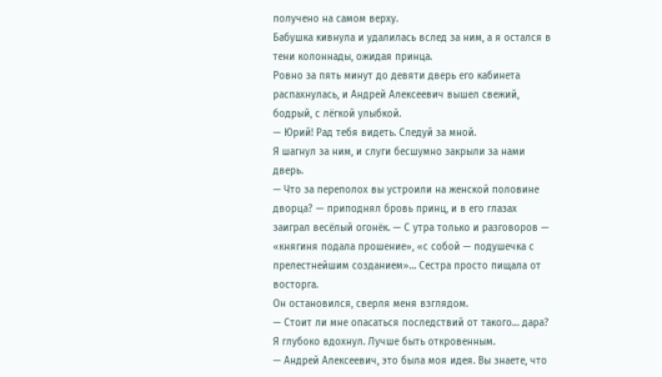получено на самом верху.
Бабушка кивнула и удалилась вслед за ним, а я остался в тени колоннады, ожидая принца.
Ровно за пять минут до девяти дверь его кабинета распахнулась, и Андрей Алексеевич вышел свежий, бодрый, с лёгкой улыбкой.
— Юрий! Рад тебя видеть. Следуй за мной.
Я шагнул за ним, и слуги бесшумно закрыли за нами дверь.
— Что за переполох вы устроили на женской половине дворца? — приподнял бровь принц, и в его глазах заиграл весёлый огонёк. — С утра только и разговоров — «княгиня подала прошение», «с собой — подушечка с прелестнейшим созданием»… Сестра просто пищала от восторга.
Он остановился, сверля меня взглядом.
— Стоит ли мне опасаться последствий от такого… дара?
Я глубоко вдохнул. Лучше быть откровенным.
— Андрей Алексеевич, это была моя идея. Вы знаете, что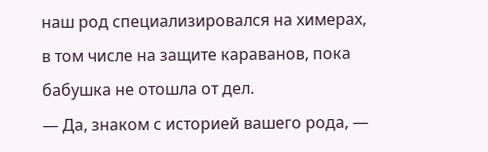наш род специализировался на химерах, в том числе на защите караванов, пока бабушка не отошла от дел.
— Да, знаком с историей вашего рода, —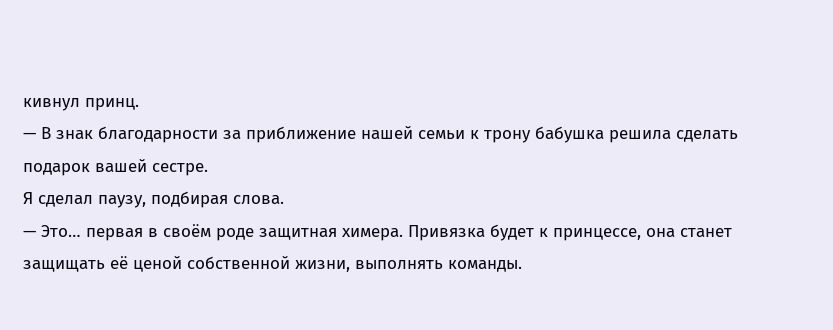кивнул принц.
— В знак благодарности за приближение нашей семьи к трону бабушка решила сделать подарок вашей сестре.
Я сделал паузу, подбирая слова.
— Это… первая в своём роде защитная химера. Привязка будет к принцессе, она станет защищать её ценой собственной жизни, выполнять команды.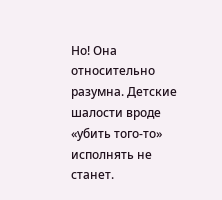Но! Она относительно разумна. Детские шалости вроде «убить того-то» исполнять не станет.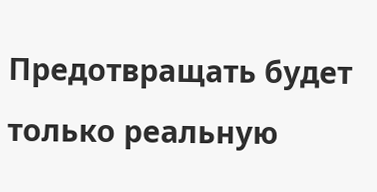Предотвращать будет только реальную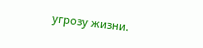угрозу жизни.